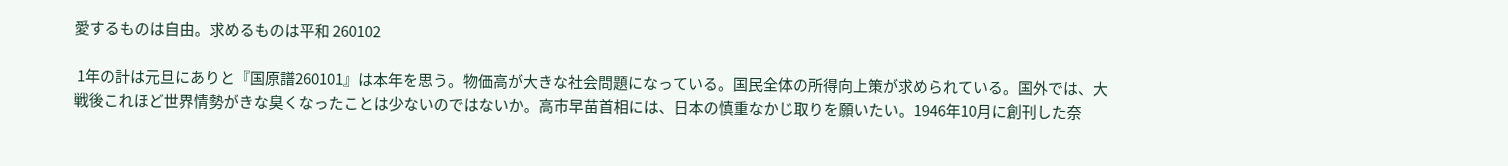愛するものは自由。求めるものは平和 260102

 1年の計は元旦にありと『国原譜260101』は本年を思う。物価高が大きな社会問題になっている。国民全体の所得向上策が求められている。国外では、大戦後これほど世界情勢がきな臭くなったことは少ないのではないか。高市早苗首相には、日本の慎重なかじ取りを願いたい。1946年10月に創刊した奈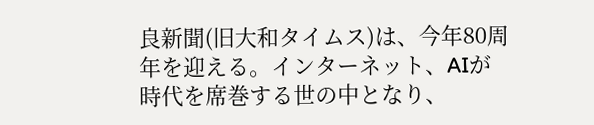良新聞(旧大和タイムス)は、今年80周年を迎える。インターネット、AIが時代を席巻する世の中となり、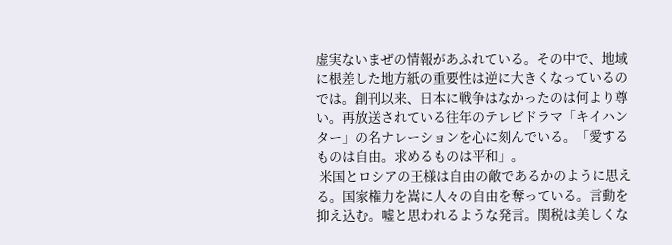虚実ないまぜの情報があふれている。その中で、地域に根差した地方紙の重要性は逆に大きくなっているのでは。創刊以来、日本に戦争はなかったのは何より尊い。再放送されている往年のテレビドラマ「キイハンター」の名ナレーションを心に刻んでいる。「愛するものは自由。求めるものは平和」。
 米国とロシアの王様は自由の敵であるかのように思える。国家権力を嵩に人々の自由を奪っている。言動を抑え込む。嘘と思われるような発言。関税は美しくな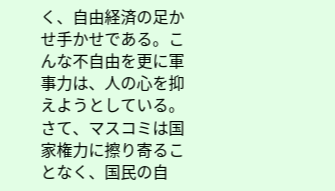く、自由経済の足かせ手かせである。こんな不自由を更に軍事力は、人の心を抑えようとしている。さて、マスコミは国家権力に擦り寄ることなく、国民の自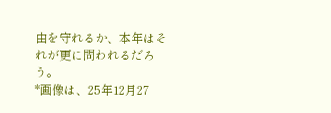由を守れるか、本年はそれが更に問われるだろう。
*画像は、25年12月27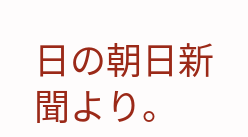日の朝日新聞より。